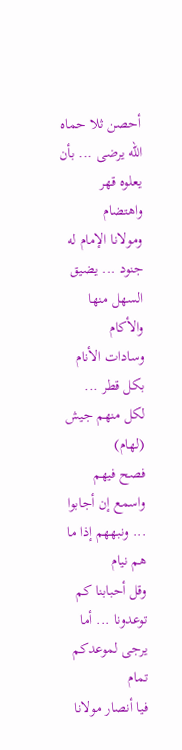أحصن ثلا حماه الله يرضى ... بأن يعلوه قهر واهتضام
ومولانا الإمام له جنود ... يضيق السهل منها والأكام
وسادات الأنام بكل قطر ... لكل منهم جيش (لهام)
فصح فيهم واسمع إن أجابوا ... ونبههم إذا ما هم نيام
وقل أحبابنا كم توعدونا ... أما يرجى لموعدكم تمام
فيا أنصار مولانا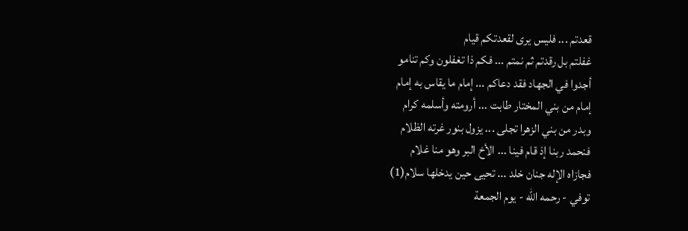قعدتم ... فليس يرى لقعدتكم قيام
غفلتم بل رقدتم ثم نمتم ... فكم ذا تغفلون وكم تنامو
أجدوا في الجهاد فقد دعاكم ... إمام ما يقاس به إمام
إمام من بني المختار طابت ... أرومته وأسلمه كرام
وبدر من بني الزهرا تجلى ... يزول بنور غرته الظلام
فنحمد ربنا إذ قام فينا ... الأخ البر وهو منا غلام
فجازاه الإله جنان خلد ... تحيى حين يدخلها سلام(1)
توفي - رحمه الله - يوم الجمعة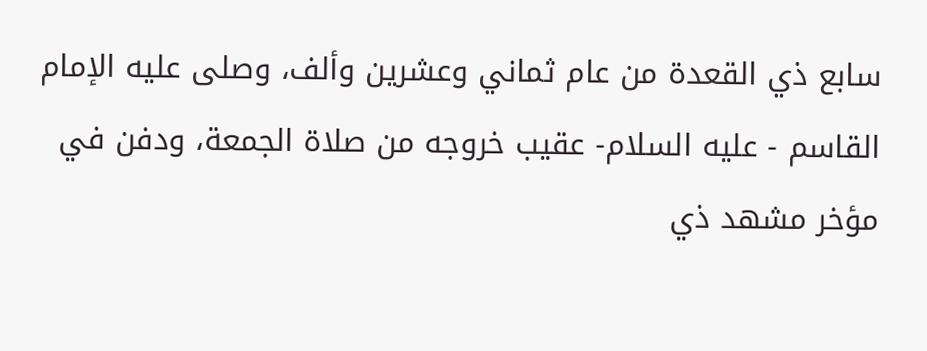سابع ذي القعدة من عام ثماني وعشرين وألف، وصلى عليه الإمام القاسم - عليه السلام- عقيب خروجه من صلاة الجمعة، ودفن في مؤخر مشهد ذي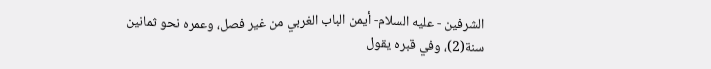الشرفين - عليه السلام- أيمن الباب الغربي من غير فصل، وعمره نحو ثمانين سنة(2)، وفي قبره يقول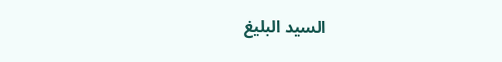السيد البليغ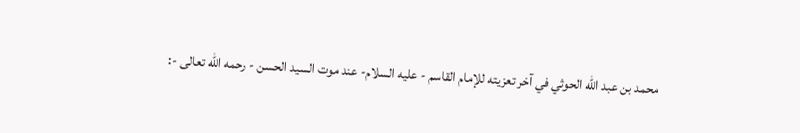محمد بن عبد الله الحوثي في آخر تعزيته للإمام القاسم - عليه السلام- عند موت السيد الحسن - رحمه الله تعالى -: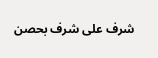شرف على شرف بحصن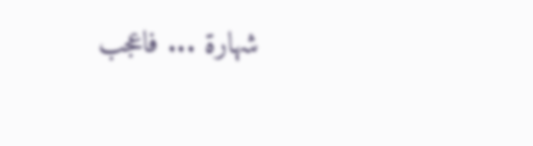شهارة ... فاعجب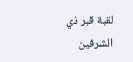لقبة قبر ذي الشرفين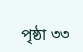পৃষ্ঠা ৩৩